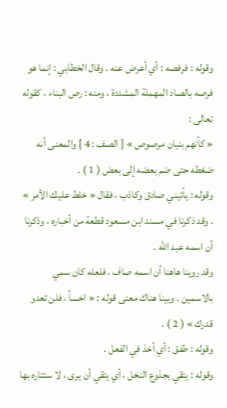وقوله : فرفصه : أي أعرض عنه . وقال الخطابي : إنما هو فرصه بالصاد المهملة المشددة ، ومنه : رص البناء ، كقوله تعالى :
« كأنهم بنيان مرصوص » [ الصف : 4 ] والمعنى أنه ضغطه حتى ضم بعضه إلى بعض ( 1 ) .
وقوله : يأتيني صادق وكاذب ، فقال « خلط عليك الأمر » . وقد ذكرنا في مسند ابن مسعود قطعة من أخباره ، وذكرنا أن اسمه عبد الله .
وقد روينا هاهنا أن اسمه صاف ، فلعله كان سمي بالاسمين . وبينا هناك معنى قوله : « اخسأ ، فلن تعدو قدرك » ( 2 ) .
وقوله : طفق : أي أخذ في الفعل .
وقوله : يتقي بجذوع النخل ، أي يتقي أن يرى ، لا ستتاره بها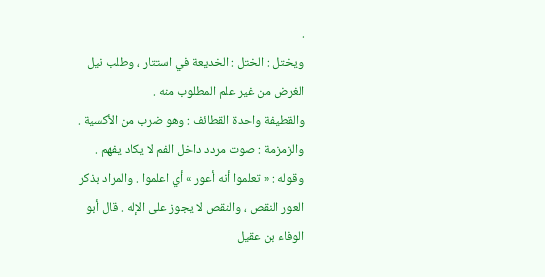.
ويختل : الختل : الخديعة في استتار ، وطلب نيل الغرض من غير علم المطلوب منه .
والقطيفة واحدة القطائف : وهو ضرب من الأكسية .
والزمزمة : صوت مردد داخل الفم لا يكاد يفهم .
وقوله : « تعلموا أنه أعور » أي اعلموا . والمراد بذكر العور النقص ، والنقص لا يجوز على الإله . قال أبو الوفاء بن عقيل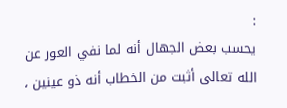:
يحسب بعض الجهال أنه لما نفي العور عن الله تعالى أثبت من الخطاب أنه ذو عينين ،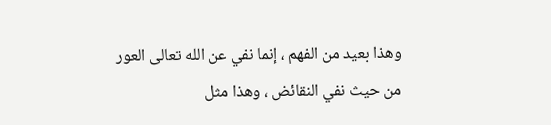وهذا بعيد من الفهم ، إنما نفي عن الله تعالى العور من حيث نفي النقائض ، وهذا مثل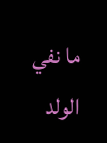ما نفي الولد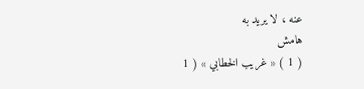عنه ، لا يريد به
هامش
( 1 ) « غريب الخطابي » ( 1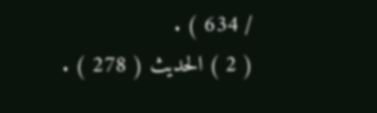/ 634 ) .
( 2 ) الحديث ( 278 ) .